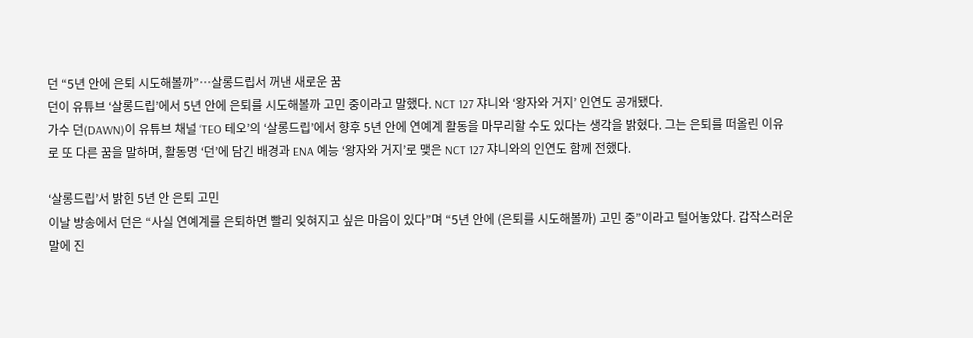던 “5년 안에 은퇴 시도해볼까”…살롱드립서 꺼낸 새로운 꿈
던이 유튜브 ‘살롱드립’에서 5년 안에 은퇴를 시도해볼까 고민 중이라고 말했다. NCT 127 쟈니와 ‘왕자와 거지’ 인연도 공개됐다.
가수 던(DAWN)이 유튜브 채널 ‘TEO 테오’의 ‘살롱드립’에서 향후 5년 안에 연예계 활동을 마무리할 수도 있다는 생각을 밝혔다. 그는 은퇴를 떠올린 이유로 또 다른 꿈을 말하며, 활동명 ‘던’에 담긴 배경과 ENA 예능 ‘왕자와 거지’로 맺은 NCT 127 쟈니와의 인연도 함께 전했다.

‘살롱드립’서 밝힌 5년 안 은퇴 고민
이날 방송에서 던은 “사실 연예계를 은퇴하면 빨리 잊혀지고 싶은 마음이 있다”며 “5년 안에 (은퇴를 시도해볼까) 고민 중”이라고 털어놓았다. 갑작스러운 말에 진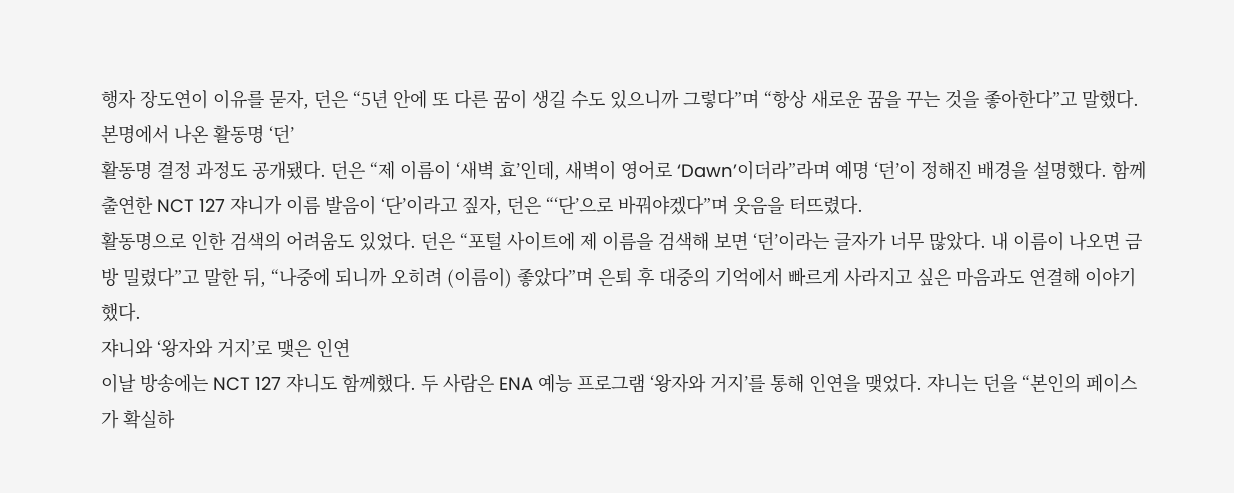행자 장도연이 이유를 묻자, 던은 “5년 안에 또 다른 꿈이 생길 수도 있으니까 그렇다”며 “항상 새로운 꿈을 꾸는 것을 좋아한다”고 말했다.
본명에서 나온 활동명 ‘던’
활동명 결정 과정도 공개됐다. 던은 “제 이름이 ‘새벽 효’인데, 새벽이 영어로 ‘Dawn’이더라”라며 예명 ‘던’이 정해진 배경을 설명했다. 함께 출연한 NCT 127 쟈니가 이름 발음이 ‘단’이라고 짚자, 던은 “‘단’으로 바꿔야겠다”며 웃음을 터뜨렸다.
활동명으로 인한 검색의 어려움도 있었다. 던은 “포털 사이트에 제 이름을 검색해 보면 ‘던’이라는 글자가 너무 많았다. 내 이름이 나오면 금방 밀렸다”고 말한 뒤, “나중에 되니까 오히려 (이름이) 좋았다”며 은퇴 후 대중의 기억에서 빠르게 사라지고 싶은 마음과도 연결해 이야기했다.
쟈니와 ‘왕자와 거지’로 맺은 인연
이날 방송에는 NCT 127 쟈니도 함께했다. 두 사람은 ENA 예능 프로그램 ‘왕자와 거지’를 통해 인연을 맺었다. 쟈니는 던을 “본인의 페이스가 확실하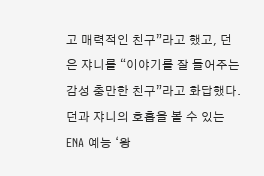고 매력적인 친구”라고 했고, 던은 쟈니를 “이야기를 잘 들어주는 감성 충만한 친구”라고 화답했다.
던과 쟈니의 호흡을 볼 수 있는 ENA 예능 ‘왕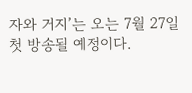자와 거지’는 오는 7월 27일 첫 방송될 예정이다.